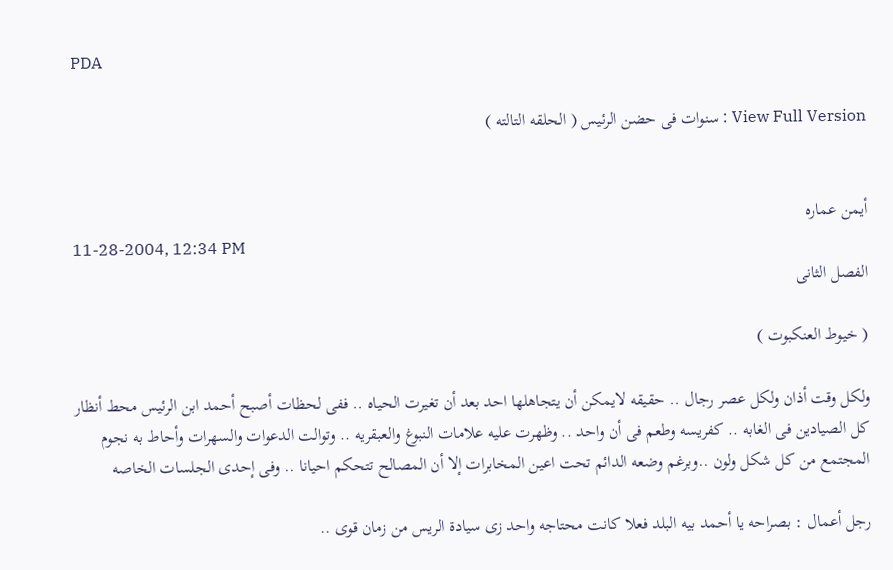PDA

View Full Version : سنوات فى حضن الرئيس ( الحلقه التالته )


أيمن عماره
11-28-2004, 12:34 PM
الفصل الثانى

( خيوط العنكبوت )

ولكل وقت أذان ولكل عصر رجال .. حقيقه لايمكن أن يتجاهلها احد بعد أن تغيرت الحياه .. ففى لحظات أصبح أحمد ابن الرئيس محط أنظار كل الصيادين فى الغابه .. كفريسه وطعم فى أن واحد .. وظهرت عليه علامات النبوغ والعبقريه .. وتوالت الدعوات والسهرات وأحاط به نجوم المجتمع من كل شكل ولون ..وبرغم وضعه الدائم تحت اعين المخابرات إلا أن المصالح تتحكم احيانا .. وفى إحدى الجلسات الخاصه

رجل أعمال : بصراحه يا أحمد بيه البلد فعلا كانت محتاجه واحد زى سيادة الريس من زمان قوى ..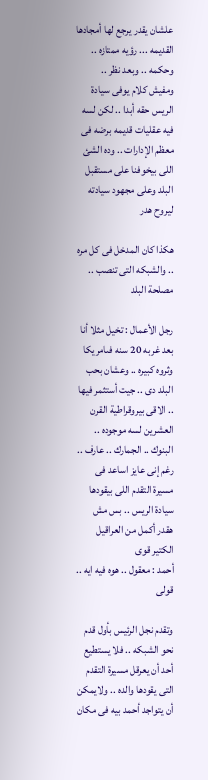علشان يقدر يرجع لها أمجادها القديمه ... رؤيه ممتازه .. وحكمه .. وبعد نظر .. ومفيش كلام يوفى سيادة الريس حقه أبدا .. لكن لسه فيه عقليات قديمه برضه فى معظم الإدارات .. وده الشئ اللى بيخوفنا على مستقبل البلد وعلى مجهود سيادته ليروح هدر

هكذا كان المدخل فى كل مره .. والشبكه التى تنصب .. مصلحة البلد

رجل الأعمال : تخيل مثلا أنا بعد غربه 20 سنه فىامريكا وثروه كبيره .. وعشان بحب البلد دى .. جيت أستثمر فيها .. الاقى بيروقراطية القرن العشرين لسه موجوده .. البنوك .. الجمارك .. عارف .. رغم إنى عايز اساعد فى مسيرة التقدم اللى بيقودها سيادة الريس .. بس مش هقدر أكمل من العراقيل الكتير قوى
أحمد : معقول .. هوه فيه ايه .. قولى

وتقدم نجل الرئيس بأول قدم نحو الشبكه .. فلا يستطيع أحد أن يعرقل مسيرة التقدم التى يقودها والده .. ولايمكن أن يتواجد أحمد بيه فى مكان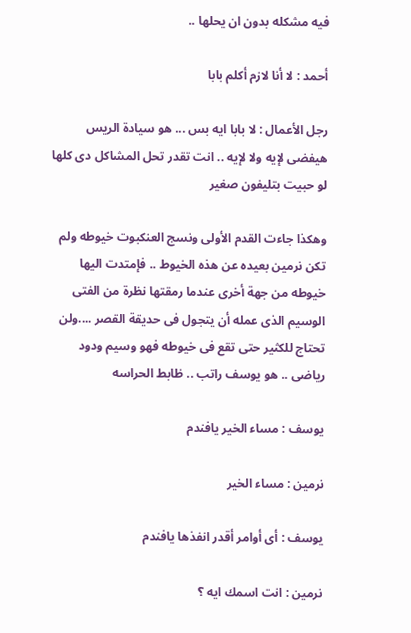فيه مشكله بدون ان يحلها ..

أحمد : لا أنا لازم أكلم بابا

رجل الأعمال : لا بابا ايه بس ... هو سيادة الريس هيفضى لإيه ولا لإيه .. انت تقدر تحل المشاكل دى كلها لو حبيت بتليفون صغير

وهكذا جاءت القدم الأولى ونسج العنكبوت خيوطه ولم تكن نرمين بعيده عن هذه الخيوط .. فإمتدت اليها خيوطه من جهة أخرى عندما رمقتها نظرة من الفتى الوسيم الذى عمله أن يتجول فى حديقة القصر ....ولن تحتاج للكثير حتى تقع فى خيوطه فهو وسيم ودود رياضى .. هو يوسف راتب .. ظابط الحراسه

يوسف : مساء الخير يافندم

نرمين : مساء الخير

يوسف : أى أوامر أقدر انفذها يافندم

نرمين : انت اسمك ايه ؟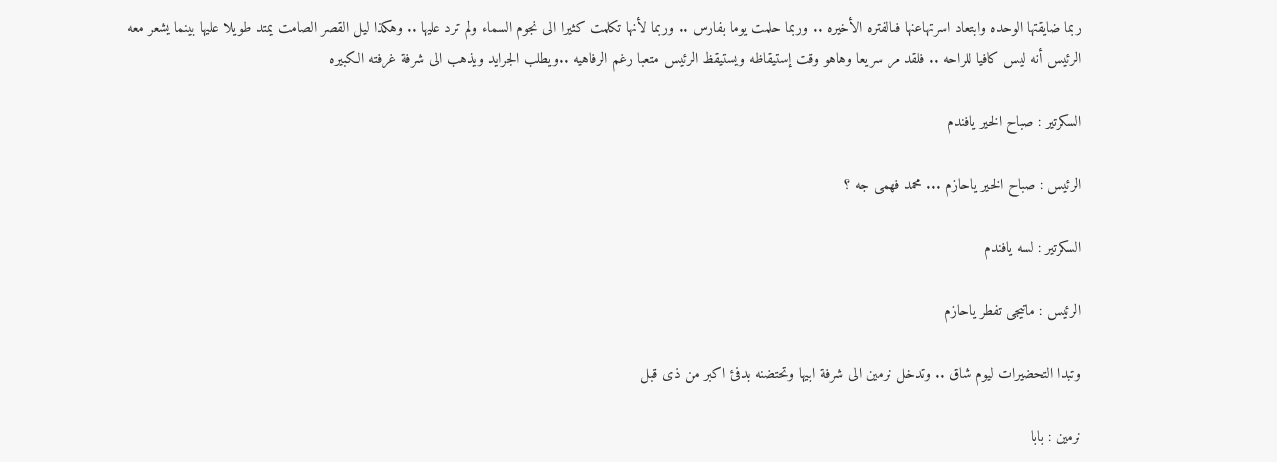ربما ضايقتها الوحده وابتعاد اسرتهاعنها فىالفتره الأخيره .. وربما حلمت يوما بفارس .. وربما لأنها تكلمت كثيرا الى نجوم السماء ولم ترد عليها .. وهكذا ليل القصر الصامت يمتد طويلا عليها بينما يشعر معه الرئيس أنه ليس كافيا للراحه .. فلقد مر سريعا وهاهو وقت إستيقاظه ويستيقظ الرئيس متعبا رغم الرفاهيه ..ويطلب الجرايد ويذهب الى شرفة غرفته الكبيره

السكرتير : صباح الخير يافندم

الرئيس : صباح الخير ياحازم ... محمد فهمى جه ؟

السكرتير : لسه يافندم

الرئيس : ماتيجى تفطر ياحازم

وتبدا التحضيرات ليوم شاق .. وتدخل نرمين الى شرفة ابيها وتحتضنه بدفئ اكبر من ذى قبل

نرمين : بابا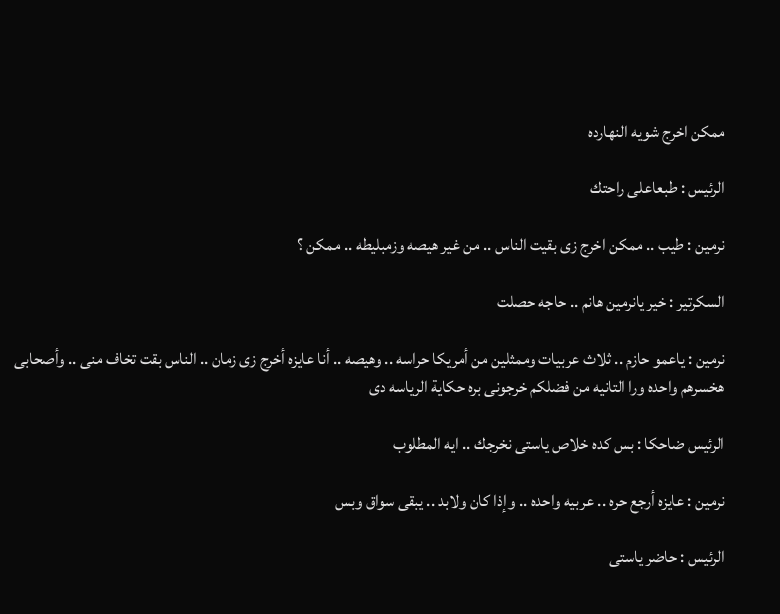ممكن اخرج شويه النهارده

الرئيس : طبعاعلى راحتك

نرمين : طيب .. ممكن اخرج زى بقيت الناس .. من غير هيصه وزمبليطه .. ممكن ؟

السكرتير : خير يانرمين هانم .. حاجه حصلت

نرمين : ياعمو حازم .. ثلاث عربيات وممثلين من أمريكا حراسه .. وهيصه .. أنا عايزه أخرج زى زمان .. الناس بقت تخاف منى .. وأصحابى هخسرهم واحده ورا التانيه من فضلكم خرجونى بره حكاية الرياسه دى

الرئيس ضاحكا : بس كده خلاص ياستى نخرجك .. ايه المطلوب

نرمين : عايزه أرجع حره .. عربيه واحده .. وإذا كان ولابد .. يبقى سواق وبس

الرئيس : حاضر ياستى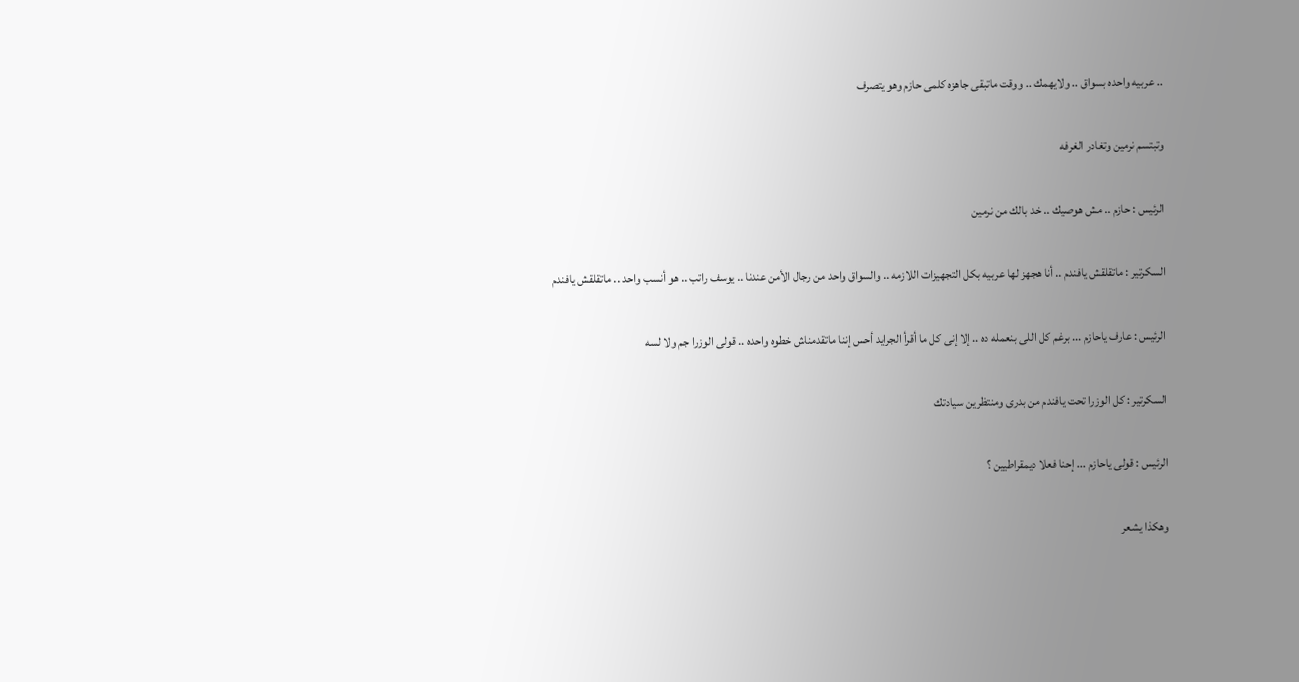.. عربيه واحده بسواق .. ولايهمك .. ووقت ماتبقى جاهزه كلمى حازم وهو يتصرف

وتبتسم نرمين وتغادر الغرفه

الرئيس : حازم .. مش هوصيك .. خد بالك من نرمين

السكرتير : ماتقلقش يافندم .. أنا هجهز لها عربيه بكل التجهيزات اللازمه .. والسواق واحد من رجال الأمن عندنا .. يوسف راتب .. هو أنسب واحد .. ماتقلقش يافندم

الرئيس : عارف ياحازم ... برغم كل اللى بنعمله ده .. إلا إنى كل ما أقرأ الجرايد أحس إننا ماتقدمناش خطوه واحده .. قولى الوزرا جم ولا لسه

السكرتير : كل الوزرا تحت يافندم من بدرى ومنتظرين سيادتك

الرئيس : قولى ياحازم ... إحنا فعلا ديمقراطيين ؟

وهكذا يشعر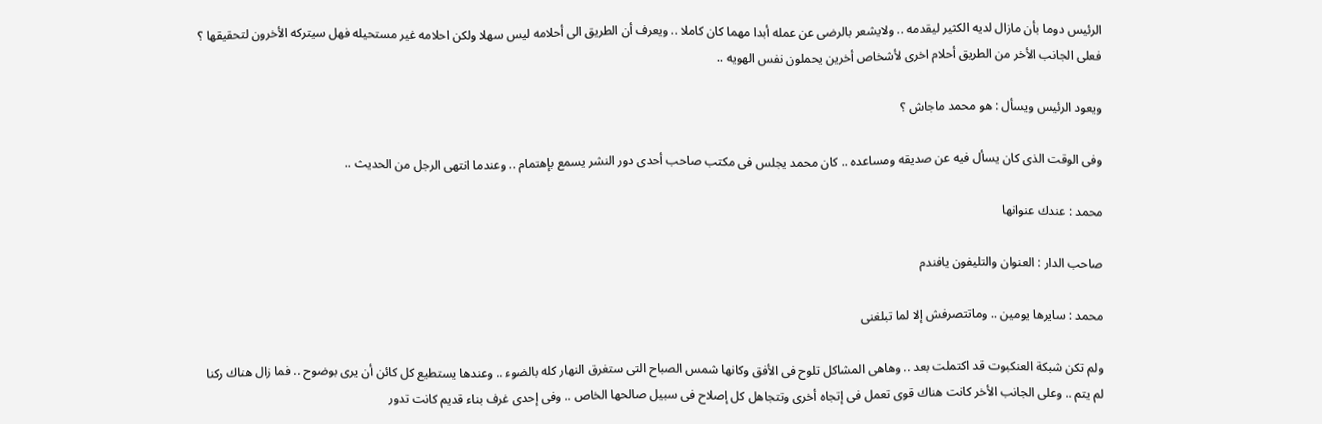الرئيس دوما بأن مازال لديه الكثير ليقدمه .. ولايشعر بالرضى عن عمله أبدا مهما كان كاملا .. ويعرف أن الطريق الى أحلامه ليس سهلا ولكن احلامه غير مستحيله فهل سيتركه الأخرون لتحقيقها ؟ فعلى الجانب الأخر من الطريق أحلام اخرى لأشخاص أخرين يحملون نفس الهويه ..

ويعود الرئيس ويسأل : هو محمد ماجاش ؟

وفى الوقت الذى كان يسأل فيه عن صديقه ومساعده .. كان محمد يجلس فى مكتب صاحب أحدى دور النشر يسمع بإهتمام .. وعندما انتهى الرجل من الحديث ..

محمد : عندك عنوانها

صاحب الدار : العنوان والتليفون يافندم

محمد : سايرها يومين .. وماتتصرفش إلا لما تبلغنى

ولم تكن شبكة العنكبوت قد اكتملت بعد .. وهاهى المشاكل تلوح فى الأفق وكانها شمس الصباح التى ستغرق النهار كله بالضوء .. وعندها يستطيع كل كائن أن يرى بوضوح .. فما زال هناك ركنا لم يتم .. وعلى الجانب الأخر كانت هناك قوى تعمل فى إتجاه أخرى وتتجاهل كل إصلاح فى سبيل صالحها الخاص .. وفى إحدى غرف بناء قديم كانت تدور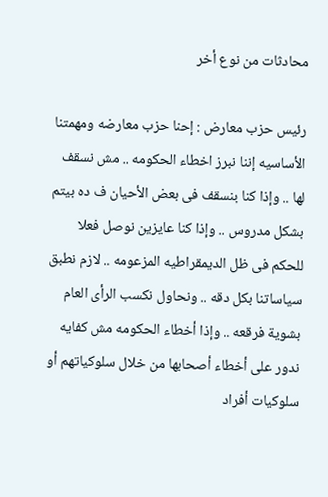محادثات من نوع أخر

رئيس حزب معارض : إحنا حزب معارضه ومهمتنا الأساسيه إننا نبرز اخطاء الحكومه .. مش نسقف لها .. وإذا كنا بنسقف فى بعض الأحيان ف ده بيتم بشكل مدروس .. وإذا كنا عايزين نوصل فعلا للحكم فى ظل الديمقراطيه المزعومه .. لازم نطبق سياساتنا بكل دقه .. ونحاول نكسب الرأى العام بشوية فرقعه .. وإذا أخطاء الحكومه مش كفايه ندور على أخطاء أصحابها من خلال سلوكياتهم أو سلوكيات أفراد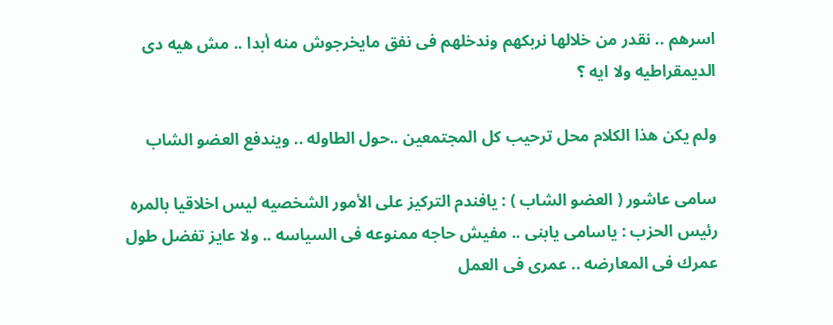اسرهم .. نقدر من خلالها نربكهم وندخلهم فى نفق مايخرجوش منه أبدا .. مش هيه دى الديمقراطيه ولا ايه ؟

ولم يكن هذا الكلام محل ترحيب كل المجتمعين ..حول الطاوله .. ويندفع العضو الشاب

سامى عاشور ( العضو الشاب ) : يافندم التركيز على الأمور الشخصيه ليس اخلاقيا بالمره
رئيس الحزب : ياسامى يابنى .. مفيش حاجه ممنوعه فى السياسه .. ولا عايز تفضل طول عمرك فى المعارضه .. عمرى فى العمل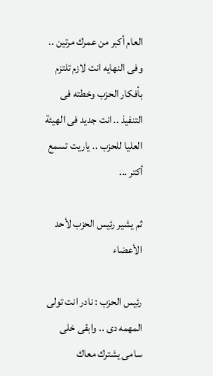العام أكبر من عمرك مرتين .. وفى النهايه انت لازم تلتزم بأفكار الحزب وخطته فى التنفيذ .. انت جديد فى الهيئة العليا للحزب .. ياريت تسمع أكتر ...

ثم يشير رئيس الحزب لأحد الأعضاء

رئيس الحزب : نادر انت تولى المهمه دى .. وابقى خلى سامى يشترك معاك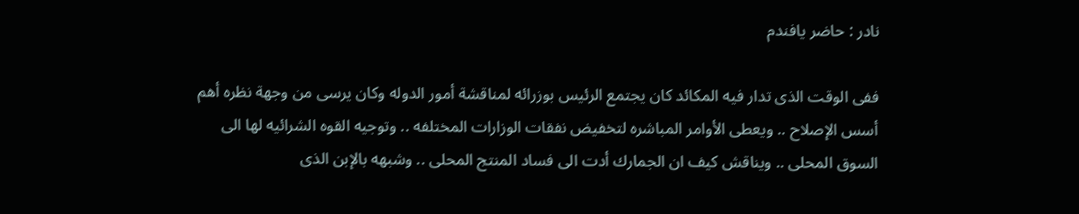نادر : حاضر يافندم

ففى الوقت الذى تدار فيه المكائد كان يجتمع الرئيس بوزرائه لمناقشة أمور الدوله وكان يرسى من وجهة نظره أهم أسس الإصلاح .. ويعطى الأوامر المباشره لتخفيض نفقات الوزارات المختلفه .. وتوجيه القوه الشرائيه لها الى السوق المحلى .. ويناقش كيف ان الجمارك أدت الى فساد المنتج المحلى .. وشبهه بالإبن الذى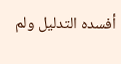أفسده التدليل ولم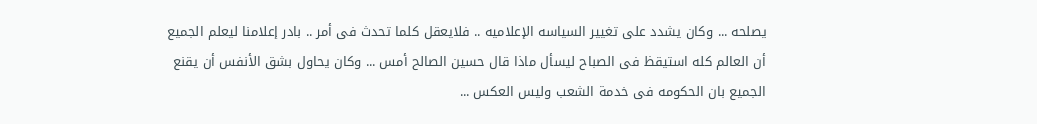يصلحه ... وكان يشدد على تغيير السياسه الإعلاميه .. فلايعقل كلما تحدث فى أمر .. بادر إعلامنا ليعلم الجميع أن العالم كله استيقظ فى الصباح ليسأل ماذا قال حسين الصالح أمس ... وكان يحاول بشق الأنفس أن يقنع الجميع بان الحكومه فى خدمة الشعب وليس العكس ...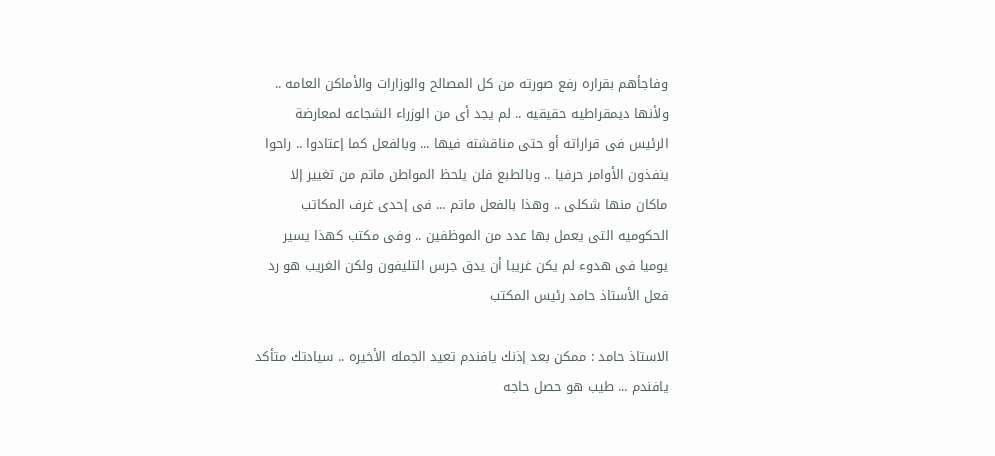وفاجأهم بقراره رفع صورته من كل المصالح والوزارات والأماكن العامه .. ولأنها ديمقراطيه حقيقيه .. لم يجد أى من الوزراء الشجاعه لمعارضة الرئيس فى قراراته أو حتى مناقشته فيها ... وبالفعل كما إعتادوا .. راحوا ينفذون الأوامر حرفيا .. وبالطبع فلن يلحظ المواطن ماتم من تغيير إلا ماكان منها شكلى .. وهذا بالفعل ماتم ... فى إحدى غرف المكاتب الحكوميه التى يعمل بها عدد من الموظفين .. وفى مكتب كهذا يسير يوميا فى هدوء لم يكن غريبا أن يدق جرس التليفون ولكن الغريب هو رد فعل الأستاذ حامد رئيس المكتب

الاستاذ حامد : ممكن بعد إذنك يافندم تعيد الجمله الأخيره .. سيادتك متأكد يافندم ... طيب هو حصل حاجه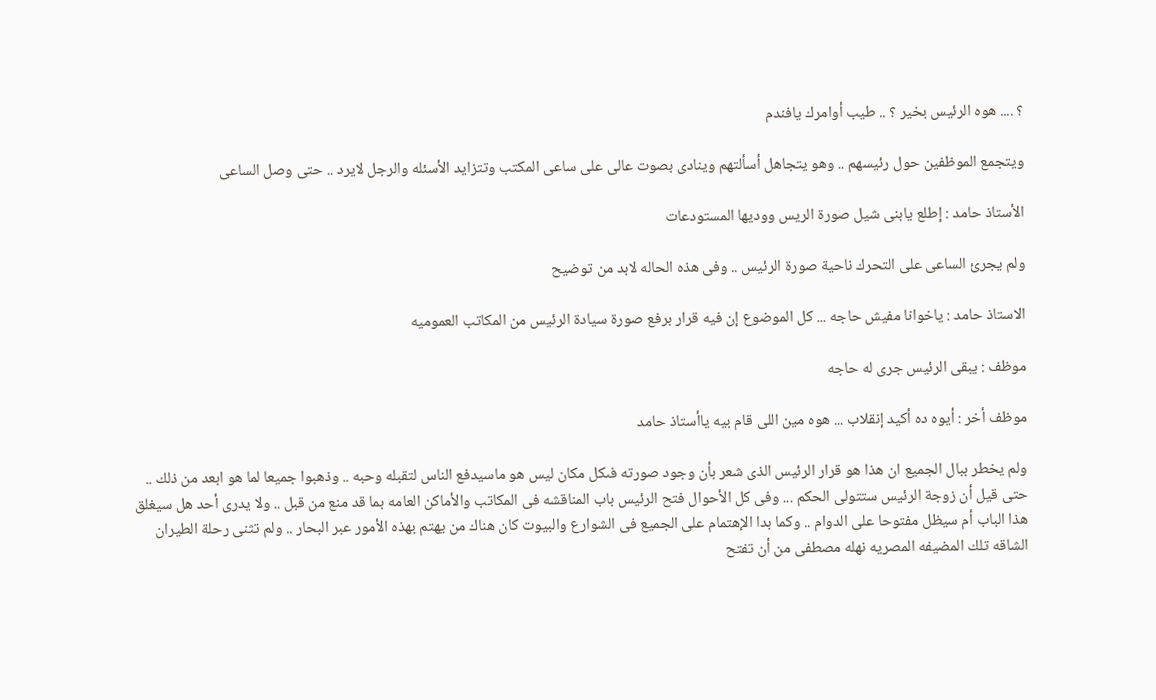؟ .... هوه الرئيس بخير ؟ .. طيب أوامرك يافندم

ويتجمع الموظفين حول رئيسهم .. وهو يتجاهل أسألتهم وينادى بصوت عالى على ساعى المكتب وتتزايد الأسئله والرجل لايرد .. حتى وصل الساعى

الأستاذ حامد : إطلع يابنى شيل صورة الريس ووديها المستودعات

ولم يجرئ الساعى على التحرك ناحية صورة الرئيس .. وفى هذه الحاله لابد من توضيح

الاستاذ حامد : ياخوانا مفيش حاجه ... كل الموضوع إن فيه قرار برفع صورة سيادة الرئيس من المكاتب العموميه

موظف : يبقى الرئيس جرى له حاجه

موظف أخر : أيوه ده أكيد إنقلاب ... هوه مين اللى قام بيه ياأستاذ حامد

ولم يخطر ببال الجميع ان هذا هو قرار الرئيس الذى شعر بأن وجود صورته فىكل مكان ليس هو ماسيدفع الناس لتقبله وحبه .. وذهبوا جميعا لما هو ابعد من ذلك .. حتى قيل أن زوجة الرئيس ستتولى الحكم ... وفى كل الأحوال فتح الرئيس باب المناقشه فى المكاتب والأماكن العامه بما قد منع من قبل .. ولا يدرى أحد هل سيغلق هذا الباب أم سيظل مفتوحا على الدوام .. وكما بدا الإهتمام على الجميع فى الشوارع والبيوت كان هناك من يهتم بهذه الأمور عبر البحار .. ولم تثنى رحلة الطيران الشاقه تلك المضيفه المصريه نهله مصطفى من أن تفتح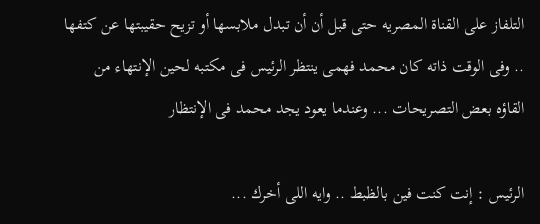التلفاز على القناة المصريه حتى قبل أن أن تبدل ملابسها أو تزيح حقيبتها عن كتفها .. وفى الوقت ذاته كان محمد فهمى ينتظر الرئيس فى مكتبه لحين الإنتهاء من القاؤه بعض التصريحات ... وعندما يعود يجد محمد فى الإنتظار

الرئيس : إنت كنت فين بالظبط .. وايه اللى أخرك ...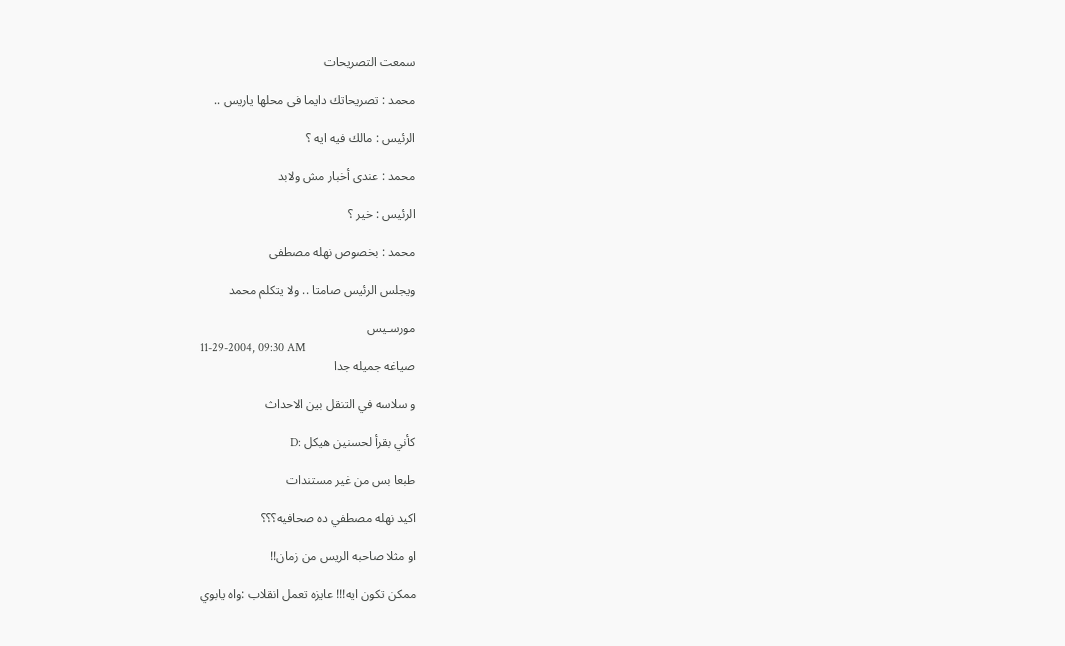سمعت التصريحات

محمد : تصريحاتك دايما فى محلها ياريس ..

الرئيس : مالك فيه ايه ؟

محمد : عندى أخبار مش ولابد

الرئيس : خير ؟

محمد : بخصوص نهله مصطفى

ويجلس الرئيس صامتا .. ولا يتكلم محمد

مورسـيس
11-29-2004, 09:30 AM
صياغه جميله جدا

و سلاسه في التنقل بين الاحداث

كأني بقرأ لحسنين هيكل :D

طبعا بس من غير مستندات

اكيد نهله مصطفي ده صحافيه؟؟؟

او مثلا صاحبه الريس من زمان!!

ممكن تكون ايه!!! عايزه تعمل انقلاب :واه يابوي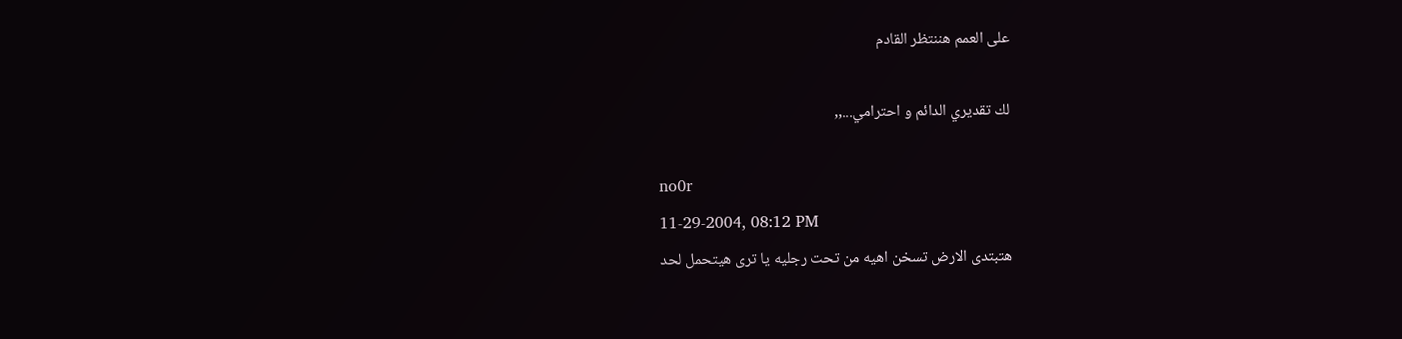على العمم هننتظر القادم

لك تقديري الدائم و احترامي...,,

no0r
11-29-2004, 08:12 PM
هتبتدى الارض تسخن اهيه من تحت رجليه يا ترى هيتحمل لحد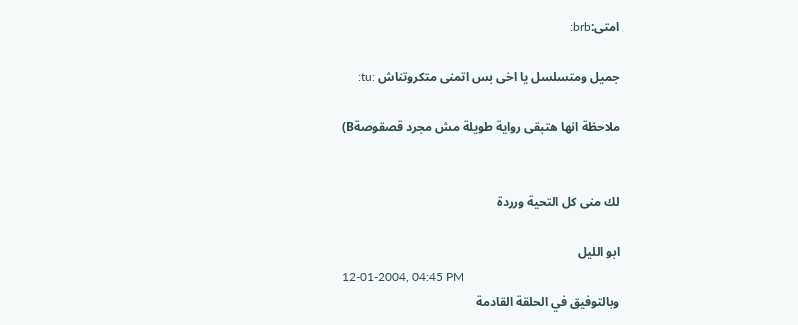امتى:brb:

جميل ومتسلسل يا اخى بس اتمنى متكروتناش :tu:

ملاحظة انها هتبقى رواية طويلة مش مجرد قصقوصةB)


لك منى كل التحية ورردة

ابو الليل
12-01-2004, 04:45 PM
وبالتوفيق في الحلقة القادمة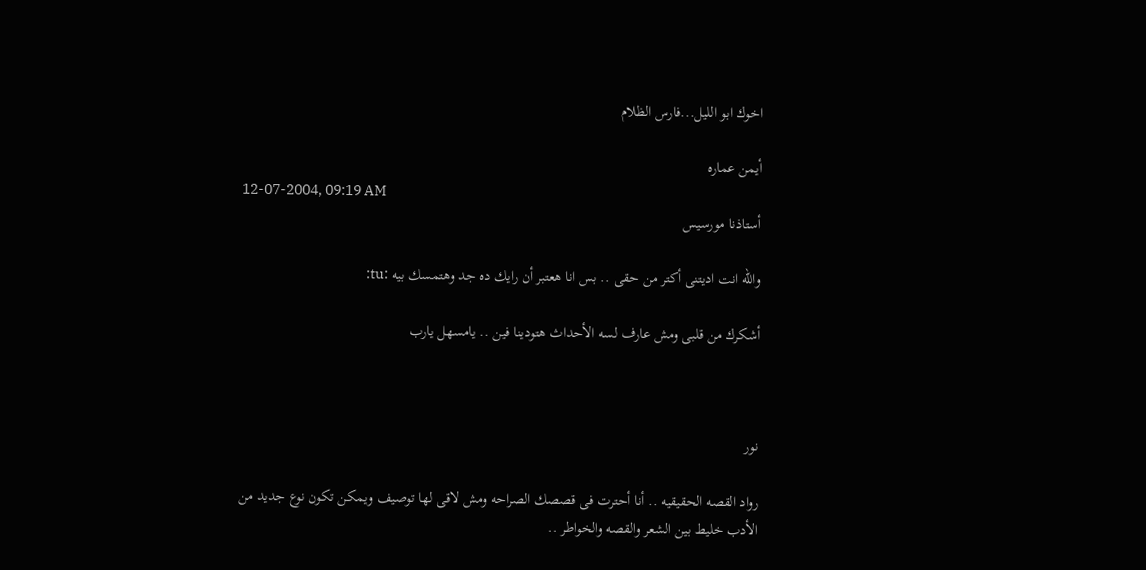اخوك ابو الليل...فارس الظلام

أيمن عماره
12-07-2004, 09:19 AM
أستاذنا مورسيس

والله انت اديتنى أكتر من حقى .. بس انا هعتبر أن رايك ده جد وهتمسك بيه :tu:

أشكرك من قلبى ومش عارف لسه الأحداث هتودينا فين .. يامسهل يارب



نور

رواد القصه الحقيقيه .. أنا أحترت فى قصصك الصراحه ومش لاقى لها توصيف ويمكن تكون نوع جديد من الأدب خليط بين الشعر والقصه والخواطر ..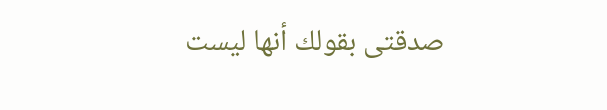صدقتى بقولك أنها ليست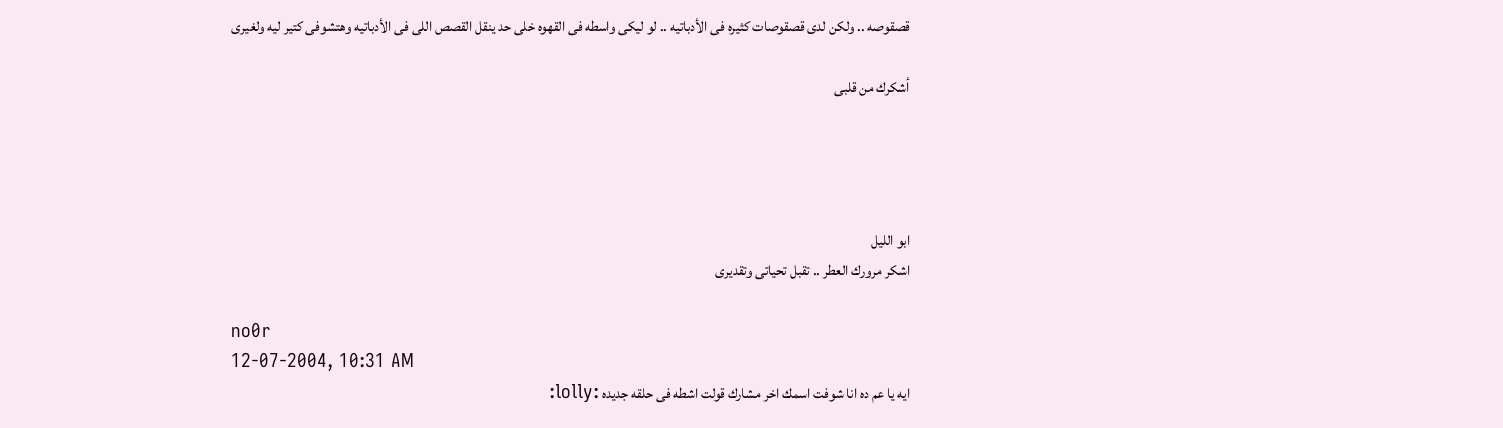قصقوصه .. ولكن لدى قصقوصات كثيره فى الأدباتيه .. لو ليكى واسطه فى القهوه خلى حد ينقل القصص اللى فى الأدباتيه وهتشوفى كتير ليه ولغيرى

أشكرك من قلبى




ابو الليل
اشكر مرورك العطر .. تقبل تحياتى وتقديرى

no0r
12-07-2004, 10:31 AM
ايه يا عم ده انا شوفت اسمك اخر مشارك قولت اشطه فى حلقه جديده :lolly: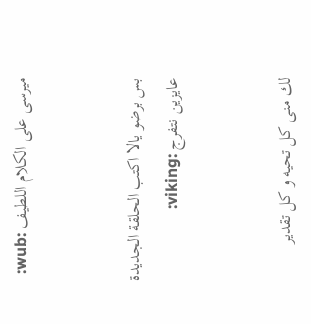ميرسى على الكلام اللطيف :wub:


بس برضو يالا اكتب الحلقة الجديدة عايزين نتفرج :viking:


لك منى كل تحيه و كل تقدير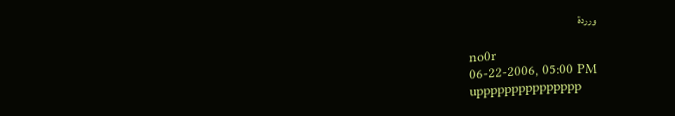ورردة

no0r
06-22-2006, 05:00 PM
uppppppppppppppp